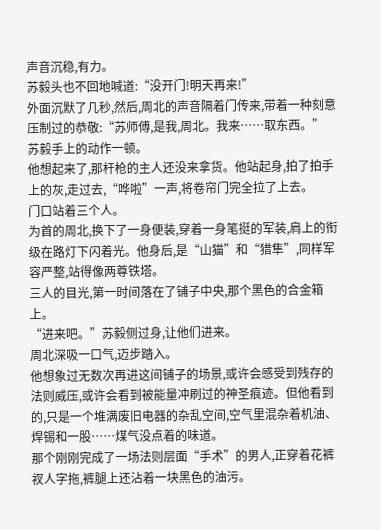声音沉稳,有力。
苏毅头也不回地喊道:“没开门!明天再来!”
外面沉默了几秒,然后,周北的声音隔着门传来,带着一种刻意压制过的恭敬:“苏师傅,是我,周北。我来……取东西。”
苏毅手上的动作一顿。
他想起来了,那杆枪的主人还没来拿货。他站起身,拍了拍手上的灰,走过去,“哗啦”一声,将卷帘门完全拉了上去。
门口站着三个人。
为首的周北,换下了一身便装,穿着一身笔挺的军装,肩上的衔级在路灯下闪着光。他身后,是“山猫”和“猎隼”,同样军容严整,站得像两尊铁塔。
三人的目光,第一时间落在了铺子中央,那个黑色的合金箱上。
“进来吧。”苏毅侧过身,让他们进来。
周北深吸一口气,迈步踏入。
他想象过无数次再进这间铺子的场景,或许会感受到残存的法则威压,或许会看到被能量冲刷过的神圣痕迹。但他看到的,只是一个堆满废旧电器的杂乱空间,空气里混杂着机油、焊锡和一股……煤气没点着的味道。
那个刚刚完成了一场法则层面“手术”的男人,正穿着花裤衩人字拖,裤腿上还沾着一块黑色的油污。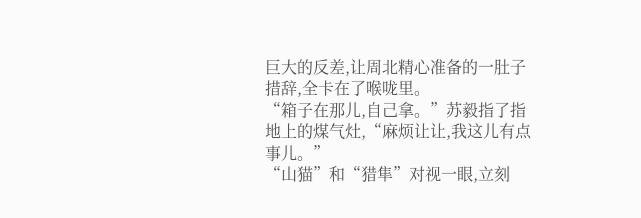巨大的反差,让周北精心准备的一肚子措辞,全卡在了喉咙里。
“箱子在那儿,自己拿。”苏毅指了指地上的煤气灶,“麻烦让让,我这儿有点事儿。”
“山猫”和“猎隼”对视一眼,立刻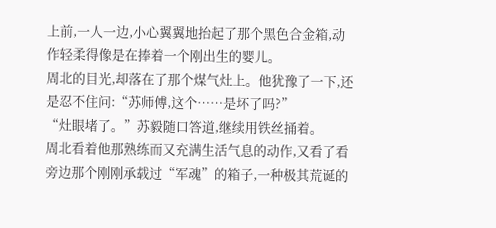上前,一人一边,小心翼翼地抬起了那个黑色合金箱,动作轻柔得像是在捧着一个刚出生的婴儿。
周北的目光,却落在了那个煤气灶上。他犹豫了一下,还是忍不住问:“苏师傅,这个……是坏了吗?”
“灶眼堵了。”苏毅随口答道,继续用铁丝捅着。
周北看着他那熟练而又充满生活气息的动作,又看了看旁边那个刚刚承载过“军魂”的箱子,一种极其荒诞的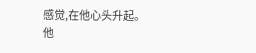感觉,在他心头升起。
他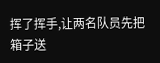挥了挥手,让两名队员先把箱子送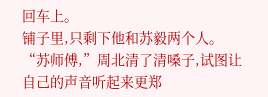回车上。
铺子里,只剩下他和苏毅两个人。
“苏师傅,”周北清了清嗓子,试图让自己的声音听起来更郑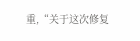重,“关于这次修复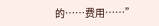的……费用……”